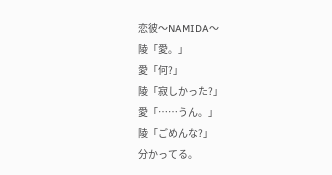恋彼〜NAMIDA〜
陵「愛。」
愛「何?」
陵「寂しかった?」
愛「……うん。」
陵「ごめんな?」
分かってる。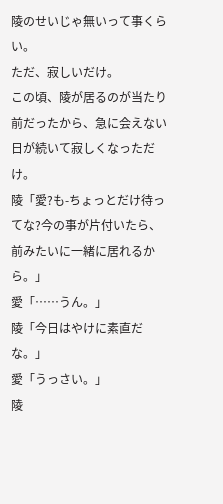陵のせいじゃ無いって事くらい。
ただ、寂しいだけ。
この頃、陵が居るのが当たり前だったから、急に会えない日が続いて寂しくなっただけ。
陵「愛?も-ちょっとだけ待ってな?今の事が片付いたら、前みたいに一緒に居れるから。」
愛「……うん。」
陵「今日はやけに素直だな。」
愛「うっさい。」
陵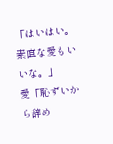「はいはい。素直な愛もいいな。」
愛「恥ずいから辞め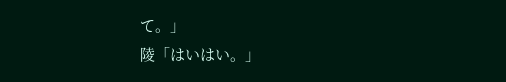て。」
陵「はいはい。」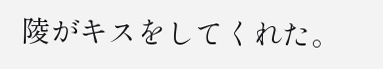陵がキスをしてくれた。